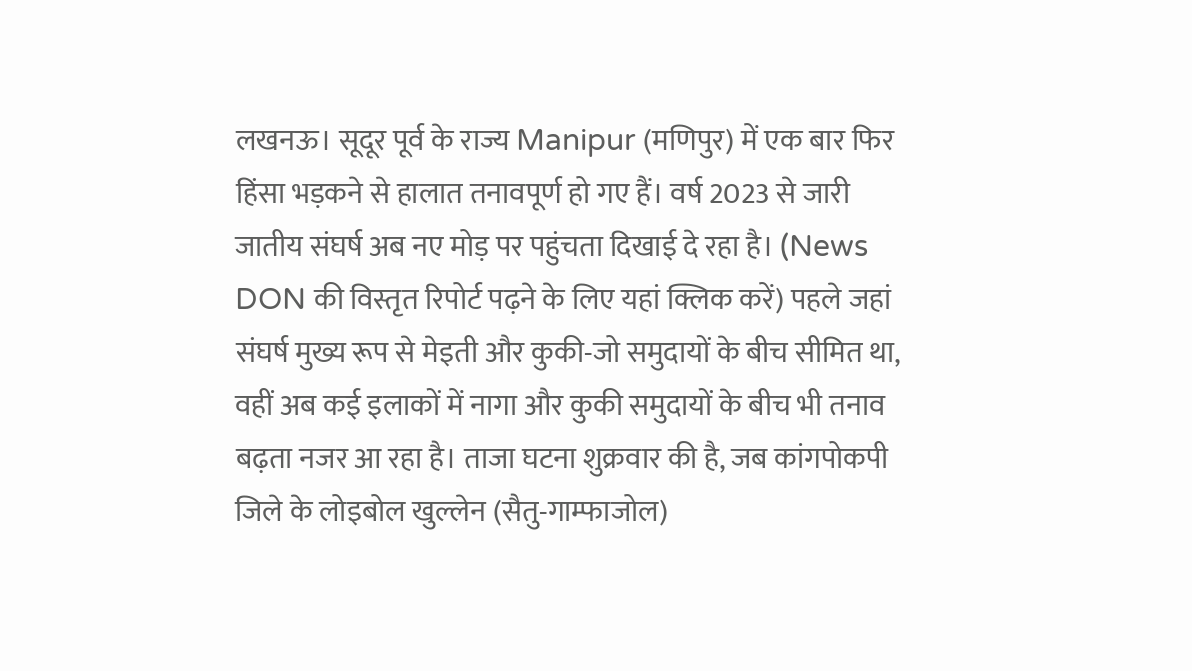लखनऊ। सूदूर पूर्व के राज्य Manipur (मणिपुर) में एक बार फिर हिंसा भड़कने से हालात तनावपूर्ण हो गए हैं। वर्ष 2023 से जारी जातीय संघर्ष अब नए मोड़ पर पहुंचता दिखाई दे रहा है। (News DON की विस्तृत रिपोर्ट पढ़ने के लिए यहां क्लिक करें) पहले जहां संघर्ष मुख्य रूप से मेइती और कुकी-जो समुदायों के बीच सीमित था, वहीं अब कई इलाकों में नागा और कुकी समुदायों के बीच भी तनाव बढ़ता नजर आ रहा है। ताजा घटना शुक्रवार की है, जब कांगपोकपी जिले के लोइबोल खुल्लेन (सैतु-गाम्फाजोल)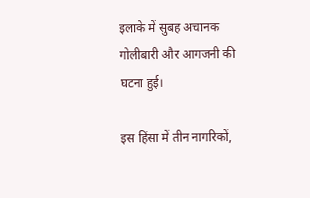इलाके में सुबह अचानक गोलीबारी और आगजनी की घटना हुई।

इस हिंसा में तीन नागरिकों,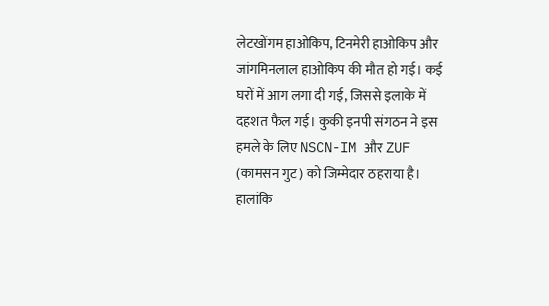लेटखोंगम हाओकिप, टिनमेरी हाओकिप और जांगमिनलाल हाओकिप की मौत हो गई। कई घरों में आग लगा दी गई, जिससे इलाके में दहशत फैल गई। कुकी इनपी संगठन ने इस हमले के लिए NSCN-IM और ZUF (कामसन गुट) को जिम्मेदार ठहराया है। हालांकि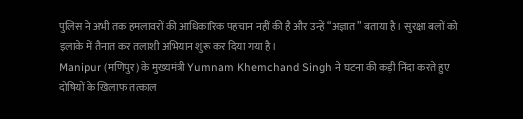पुलिस ने अभी तक हमलावरों की आधिकारिक पहचान नहीं की है और उन्हें “अज्ञात” बताया है। सुरक्षा बलों को इलाके में तैनात कर तलाशी अभियान शुरू कर दिया गया है।
Manipur (मणिपुर) के मुख्यमंत्री Yumnam Khemchand Singh ने घटना की कड़ी निंदा करते हुए दोषियों के खिलाफ तत्काल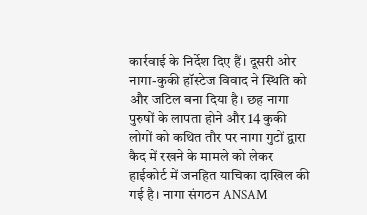कार्रवाई के निर्देश दिए हैं। दूसरी ओर नागा-कुकी हॉस्टेज विवाद ने स्थिति को और जटिल बना दिया है। छह नागा पुरुषों के लापता होने और 14 कुकी लोगों को कथित तौर पर नागा गुटों द्वारा कैद में रखने के मामले को लेकर हाईकोर्ट में जनहित याचिका दाखिल की गई है। नागा संगठन ANSAM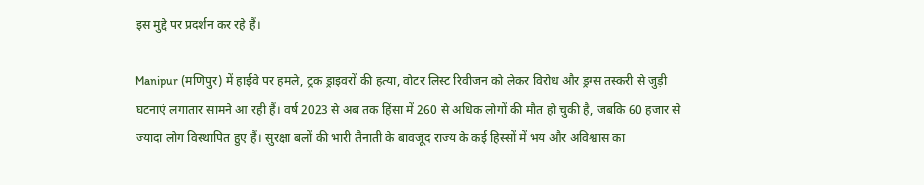इस मुद्दे पर प्रदर्शन कर रहे हैं।

Manipur (मणिपुर) में हाईवे पर हमले, ट्रक ड्राइवरों की हत्या, वोटर लिस्ट रिवीजन को लेकर विरोध और ड्रग्स तस्करी से जुड़ी घटनाएं लगातार सामने आ रही हैं। वर्ष 2023 से अब तक हिंसा में 260 से अधिक लोगों की मौत हो चुकी है, जबकि 60 हजार से ज्यादा लोग विस्थापित हुए हैं। सुरक्षा बलों की भारी तैनाती के बावजूद राज्य के कई हिस्सों में भय और अविश्वास का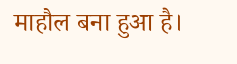माहौल बना हुआ है।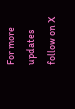For more updates follow on X